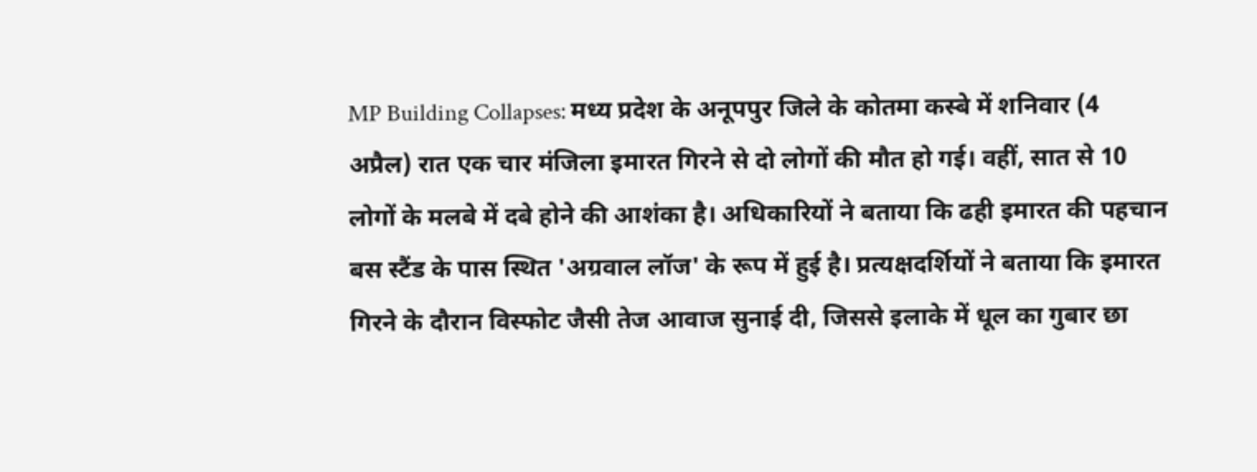MP Building Collapses: मध्य प्रदेश के अनूपपुर जिले के कोतमा कस्बे में शनिवार (4 अप्रैल) रात एक चार मंजिला इमारत गिरने से दो लोगों की मौत हो गई। वहीं, सात से 10 लोगों के मलबे में दबे होने की आशंका है। अधिकारियों ने बताया कि ढही इमारत की पहचान बस स्टैंड के पास स्थित 'अग्रवाल लॉज' के रूप में हुई है। प्रत्यक्षदर्शियों ने बताया कि इमारत गिरने के दौरान विस्फोट जैसी तेज आवाज सुनाई दी, जिससे इलाके में धूल का गुबार छा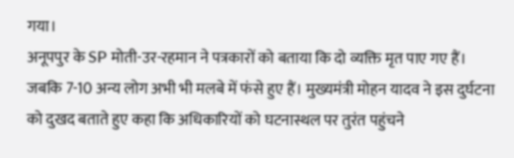गया।
अनूपपुर के SP मोती-उर-रहमान ने पत्रकारों को बताया कि दो व्यक्ति मृत पाए गए हैं। जबकि 7-10 अन्य लोग अभी भी मलबे में फंसे हुए हैं। मुख्यमंत्री मोहन यादव ने इस दुर्घटना को दुखद बताते हुए कहा कि अधिकारियों को घटनास्थल पर तुरंत पहुंचने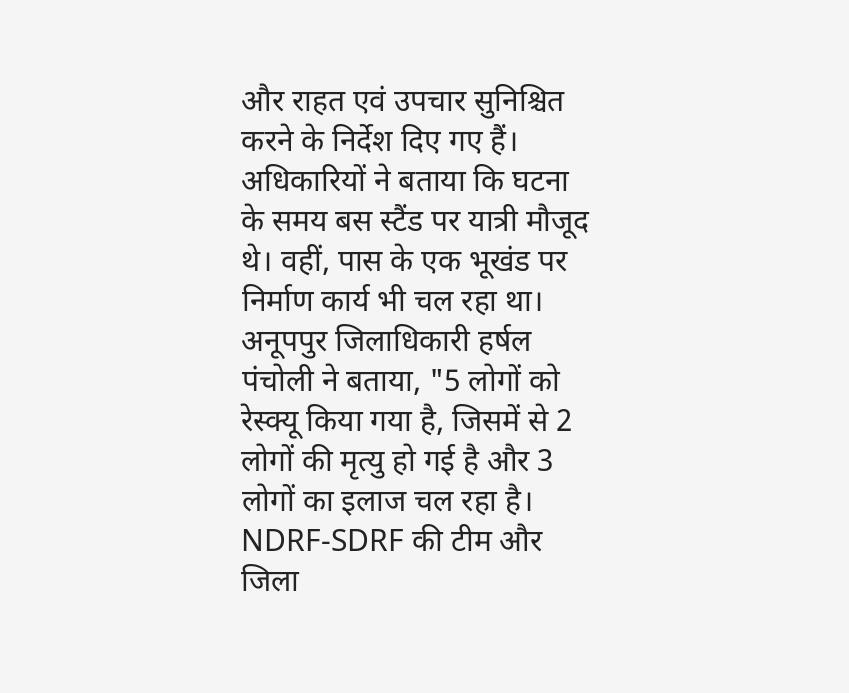और राहत एवं उपचार सुनिश्चित करने के निर्देश दिए गए हैं।
अधिकारियों ने बताया कि घटना के समय बस स्टैंड पर यात्री मौजूद थे। वहीं, पास के एक भूखंड पर निर्माण कार्य भी चल रहा था। अनूपपुर जिलाधिकारी हर्षल पंचोली ने बताया, "5 लोगों को रेस्क्यू किया गया है, जिसमें से 2 लोगों की मृत्यु हो गई है और 3 लोगों का इलाज चल रहा है। NDRF-SDRF की टीम और जिला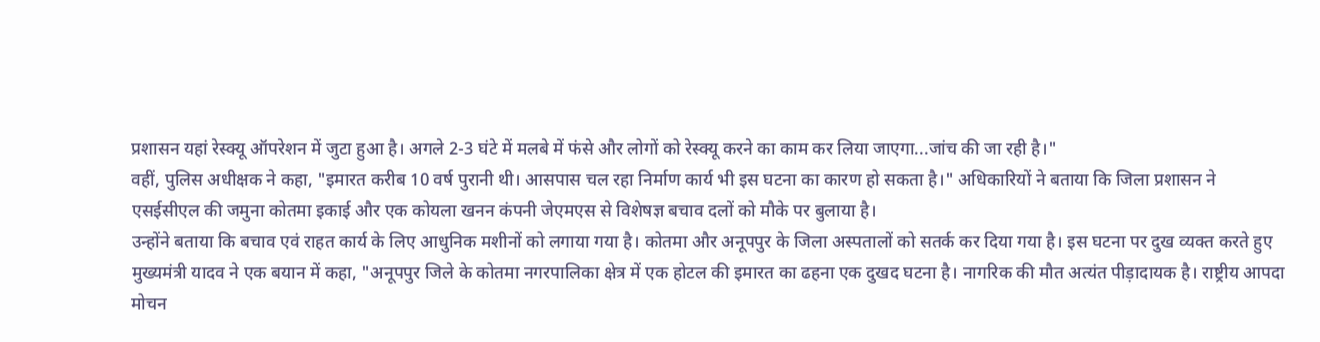प्रशासन यहां रेस्क्यू ऑपरेशन में जुटा हुआ है। अगले 2-3 घंटे में मलबे में फंसे और लोगों को रेस्क्यू करने का काम कर लिया जाएगा...जांच की जा रही है।"
वहीं, पुलिस अधीक्षक ने कहा, "इमारत करीब 10 वर्ष पुरानी थी। आसपास चल रहा निर्माण कार्य भी इस घटना का कारण हो सकता है।" अधिकारियों ने बताया कि जिला प्रशासन ने एसईसीएल की जमुना कोतमा इकाई और एक कोयला खनन कंपनी जेएमएस से विशेषज्ञ बचाव दलों को मौके पर बुलाया है।
उन्होंने बताया कि बचाव एवं राहत कार्य के लिए आधुनिक मशीनों को लगाया गया है। कोतमा और अनूपपुर के जिला अस्पतालों को सतर्क कर दिया गया है। इस घटना पर दुख व्यक्त करते हुए मुख्यमंत्री यादव ने एक बयान में कहा, "अनूपपुर जिले के कोतमा नगरपालिका क्षेत्र में एक होटल की इमारत का ढहना एक दुखद घटना है। नागरिक की मौत अत्यंत पीड़ादायक है। राष्ट्रीय आपदा मोचन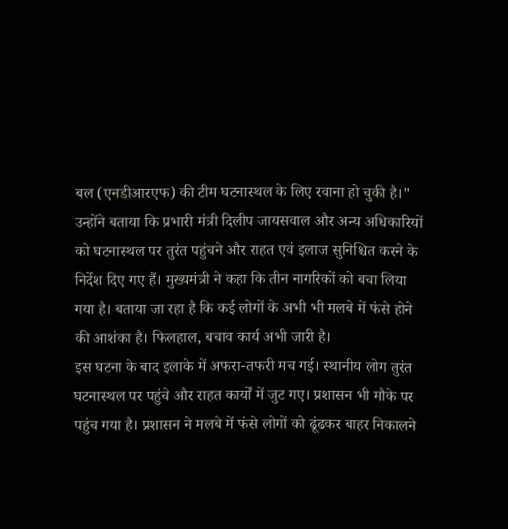बल (एनडीआरएफ) की टीम घटनास्थल के लिए रवाना हो चुकी है।"
उन्होंने बताया कि प्रभारी मंत्री दिलीप जायसवाल और अन्य अधिकारियों को घटनास्थल पर तुरंत पहुंचने और राहत एवं इलाज सुनिश्चित करने के निर्देश दिए गए हैं। मुख्यमंत्री ने कहा कि तीन नागरिकों को बचा लिया गया है। बताया जा रहा है कि कई लोगों के अभी भी मलबे में फंसे होने की आशंका है। फिलहाल, बचाव कार्य अभी जारी है।
इस घटना के बाद इलाके में अफरा-तफरी मच गई। स्थानीय लोग तुरंत घटनास्थल पर पहुंचे और राहत कार्यों में जुट गए। प्रशासन भी मौके पर पहुंच गया है। प्रशासन ने मलबे में फंसे लोगों को ढूंढकर बाहर निकालने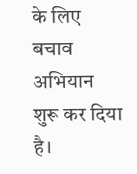के लिए बचाव अभियान शुरू कर दिया है।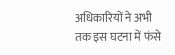अधिकारियों ने अभी तक इस घटना में फंसे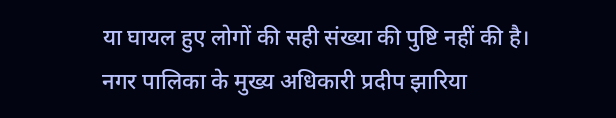या घायल हुए लोगों की सही संख्या की पुष्टि नहीं की है।
नगर पालिका के मुख्य अधिकारी प्रदीप झारिया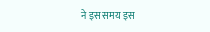ने इस समय इस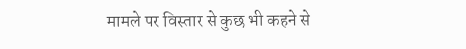मामले पर विस्तार से कुछ भी कहने से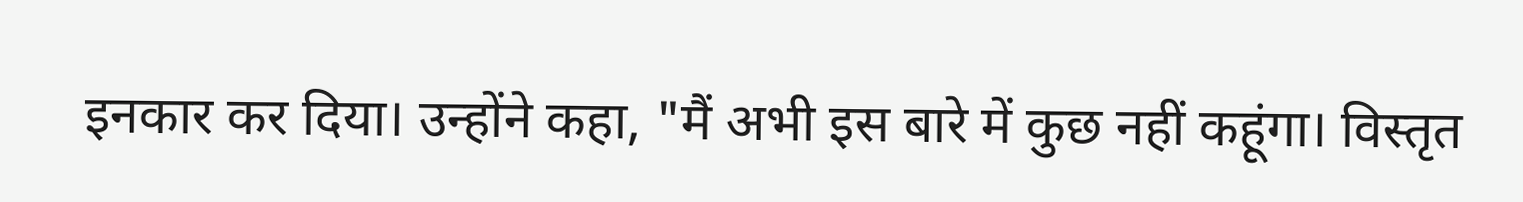इनकार कर दिया। उन्होंने कहा, "मैं अभी इस बारे में कुछ नहीं कहूंगा। विस्तृत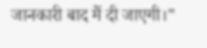जानकारी बाद में दी जाएगी।"